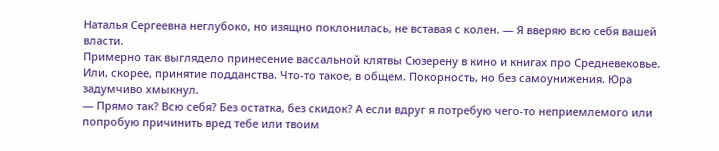Наталья Сергеевна неглубоко, но изящно поклонилась, не вставая с колен. — Я вверяю всю себя вашей власти.
Примерно так выглядело принесение вассальной клятвы Сюзерену в кино и книгах про Средневековье. Или, скорее, принятие подданства. Что-то такое, в общем. Покорность, но без самоунижения. Юра задумчиво хмыкнул.
— Прямо так? Всю себя? Без остатка, без скидок? А если вдруг я потребую чего-то неприемлемого или попробую причинить вред тебе или твоим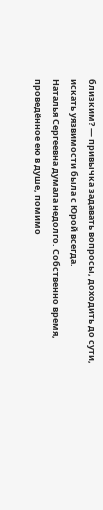близким? — привычка задавать вопросы, доходить до сути, искать уязвимости была с Юрой всегда.
Наталья Сергеевна думала недолго. Собственно время, проведённое ею в душе, помимо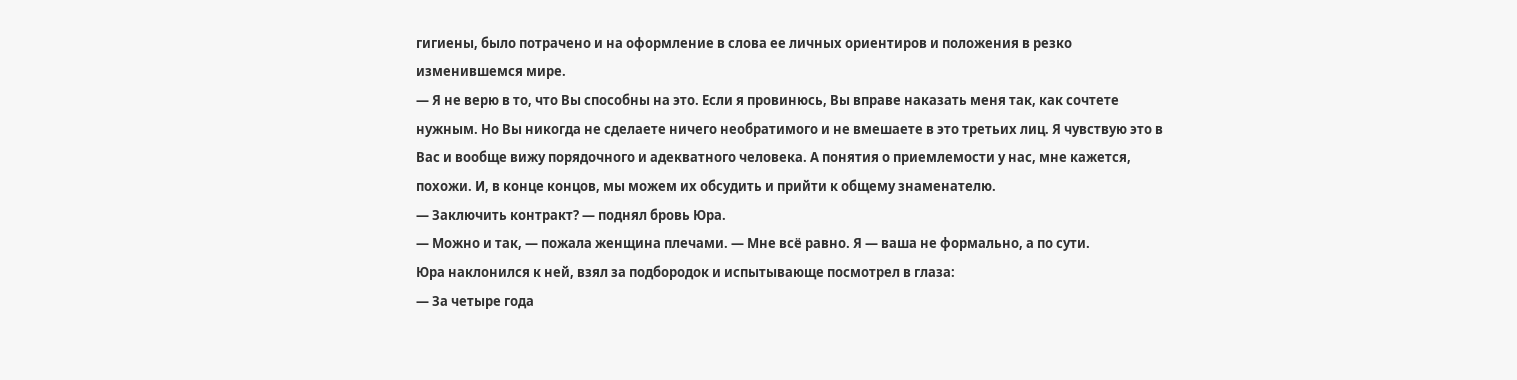гигиены, было потрачено и на оформление в слова ее личных ориентиров и положения в резко изменившемся мире.
— Я не верю в то, что Вы способны на это. Если я провинюсь, Вы вправе наказать меня так, как сочтете нужным. Но Вы никогда не сделаете ничего необратимого и не вмешаете в это третьих лиц. Я чувствую это в Вас и вообще вижу порядочного и адекватного человека. А понятия о приемлемости у нас, мне кажется, похожи. И, в конце концов, мы можем их обсудить и прийти к общему знаменателю.
— Заключить контракт? — поднял бровь Юра.
— Можно и так, — пожала женщина плечами. — Мне всё равно. Я — ваша не формально, а по сути.
Юра наклонился к ней, взял за подбородок и испытывающе посмотрел в глаза:
— За четыре года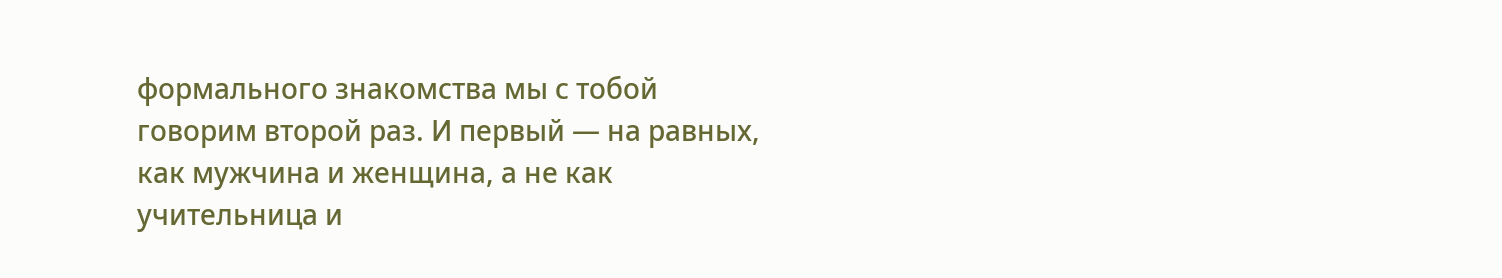формального знакомства мы с тобой говорим второй раз. И первый — на равных, как мужчина и женщина, а не как учительница и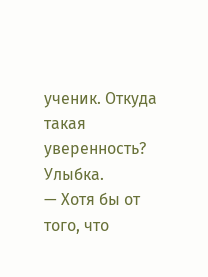ученик. Откуда такая уверенность?
Улыбка.
— Хотя бы от того, что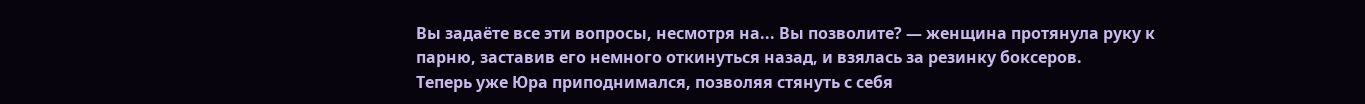Вы задаёте все эти вопросы, несмотря на... Вы позволите? — женщина протянула руку к парню, заставив его немного откинуться назад, и взялась за резинку боксеров.
Теперь уже Юра приподнимался, позволяя стянуть с себя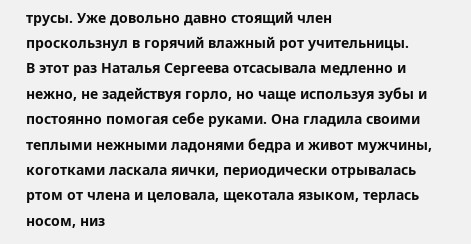трусы. Уже довольно давно стоящий член проскользнул в горячий влажный рот учительницы.
В этот раз Наталья Сергеева отсасывала медленно и нежно, не задействуя горло, но чаще используя зубы и постоянно помогая себе руками. Она гладила своими теплыми нежными ладонями бедра и живот мужчины, коготками ласкала яички, периодически отрывалась ртом от члена и целовала, щекотала языком, терлась носом, низ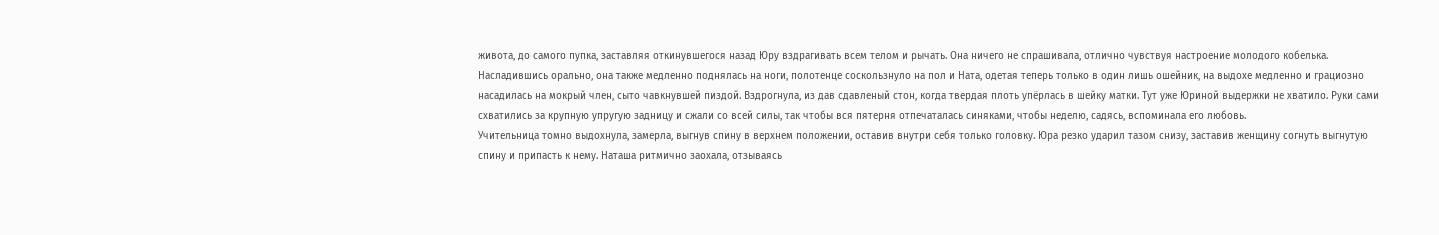живота, до самого пупка, заставляя откинувшегося назад Юру вздрагивать всем телом и рычать. Она ничего не спрашивала, отлично чувствуя настроение молодого кобелька.
Насладившись орально, она также медленно поднялась на ноги, полотенце соскользнуло на пол и Ната, одетая теперь только в один лишь ошейник, на выдохе медленно и грациозно насадилась на мокрый член, сыто чавкнувшей пиздой. Вздрогнула, из дав сдавленый стон, когда твердая плоть упёрлась в шейку матки. Тут уже Юриной выдержки не хватило. Руки сами схватились за крупную упругую задницу и сжали со всей силы, так чтобы вся пятерня отпечаталась синяками, чтобы неделю, садясь, вспоминала его любовь.
Учительница томно выдохнула, замерла, выгнув спину в верхнем положении, оставив внутри себя только головку. Юра резко ударил тазом снизу, заставив женщину согнуть выгнутую спину и припасть к нему. Наташа ритмично заохала, отзываясь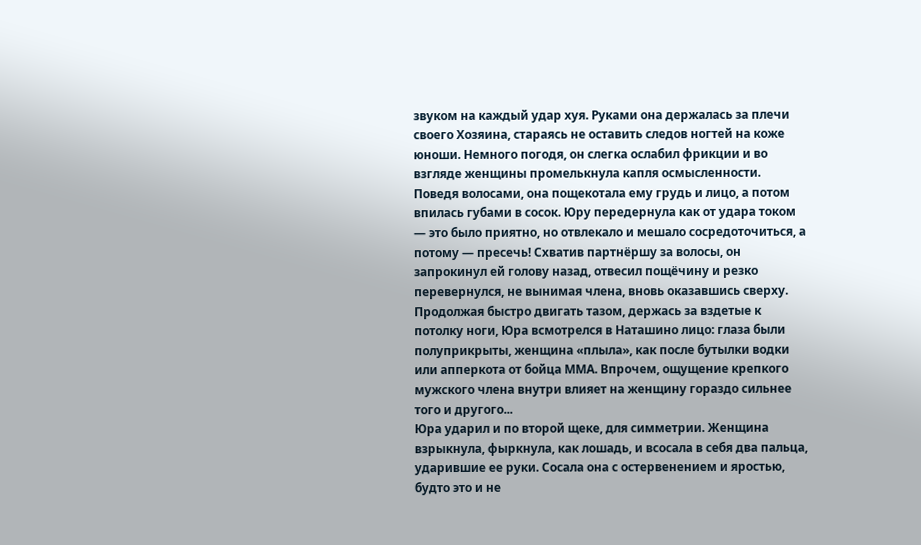звуком на каждый удар хуя. Руками она держалась за плечи своего Хозяина, стараясь не оставить следов ногтей на коже юноши. Немного погодя, он слегка ослабил фрикции и во взгляде женщины промелькнула капля осмысленности. Поведя волосами, она пощекотала ему грудь и лицо, а потом впилась губами в сосок. Юру передернула как от удара током — это было приятно, но отвлекало и мешало сосредоточиться, а потому — пресечь! Схватив партнёршу за волосы, он запрокинул ей голову назад, отвесил пощёчину и резко перевернулся, не вынимая члена, вновь оказавшись сверху.
Продолжая быстро двигать тазом, держась за вздетые к потолку ноги, Юра всмотрелся в Наташино лицо: глаза были полуприкрыты, женщина «плыла», как после бутылки водки или апперкота от бойца ММА. Впрочем, ощущение крепкого мужского члена внутри влияет на женщину гораздо сильнее того и другого...
Юра ударил и по второй щеке, для симметрии. Женщина взрыкнула, фыркнула, как лошадь, и всосала в себя два пальца, ударившие ее руки. Сосала она с остервенением и яростью, будто это и не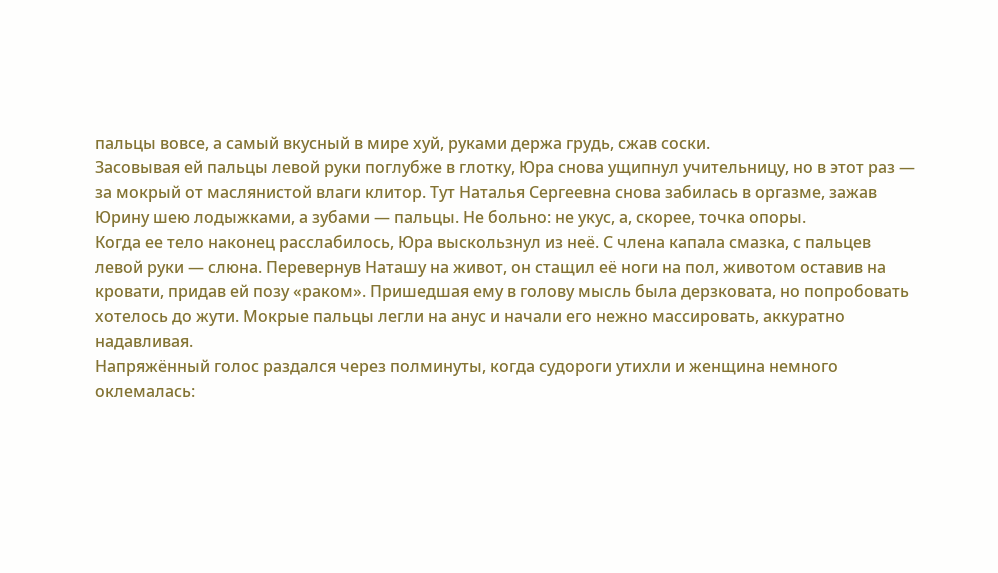пальцы вовсе, а самый вкусный в мире хуй, руками держа грудь, сжав соски.
Засовывая ей пальцы левой руки поглубже в глотку, Юра снова ущипнул учительницу, но в этот раз — за мокрый от маслянистой влаги клитор. Тут Наталья Сергеевна снова забилась в оргазме, зажав Юрину шею лодыжками, а зубами — пальцы. Не больно: не укус, а, скорее, точка опоры.
Когда ее тело наконец расслабилось, Юра выскользнул из неё. С члена капала смазка, с пальцев левой руки — слюна. Перевернув Наташу на живот, он стащил её ноги на пол, животом оставив на кровати, придав ей позу «раком». Пришедшая ему в голову мысль была дерзковата, но попробовать хотелось до жути. Мокрые пальцы легли на анус и начали его нежно массировать, аккуратно надавливая.
Напряжённый голос раздался через полминуты, когда судороги утихли и женщина немного оклемалась: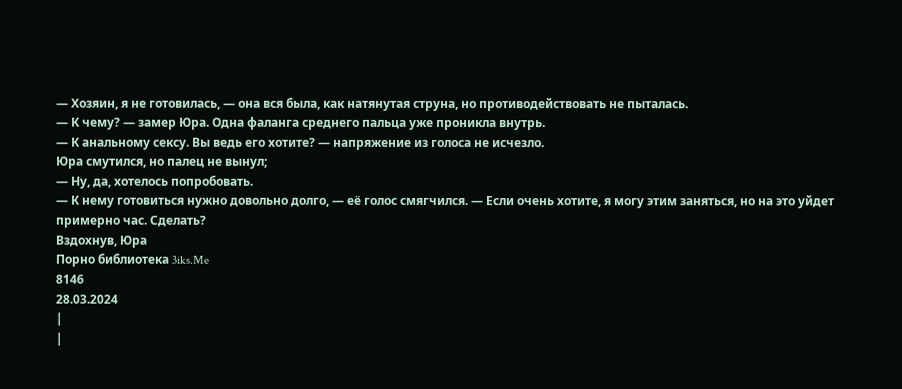— Хозяин, я не готовилась, — она вся была, как натянутая струна, но противодействовать не пыталась.
— К чему? — замер Юра. Одна фаланга среднего пальца уже проникла внутрь.
— К анальному сексу. Вы ведь его хотите? — напряжение из голоса не исчезло.
Юра смутился, но палец не вынул;
— Ну, да, хотелось попробовать.
— К нему готовиться нужно довольно долго, — её голос смягчился. — Если очень хотите, я могу этим заняться, но на это уйдет примерно час. Сделать?
Вздохнув, Юра
Порно библиотека 3iks.Me
8146
28.03.2024
|
|